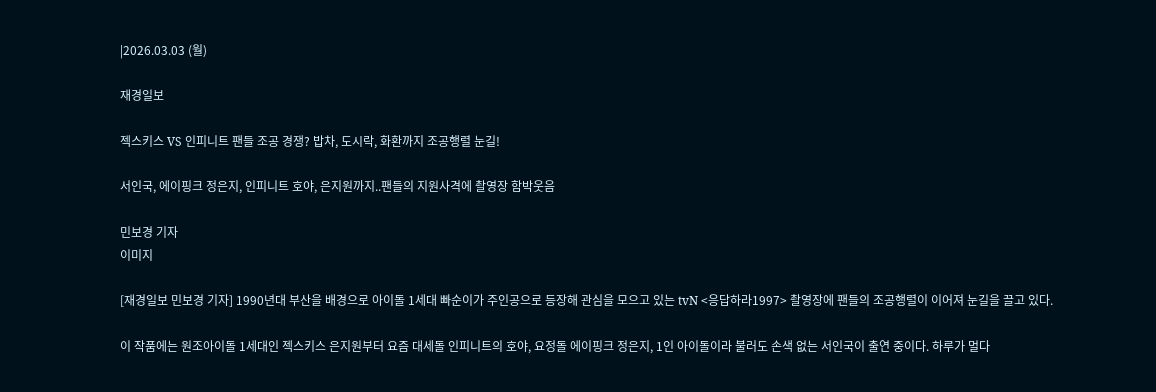|2026.03.03 (월)

재경일보

젝스키스 VS 인피니트 팬들 조공 경쟁? 밥차, 도시락, 화환까지 조공행렬 눈길!

서인국, 에이핑크 정은지, 인피니트 호야, 은지원까지..팬들의 지원사격에 촬영장 함박웃음

민보경 기자
이미지

[재경일보 민보경 기자] 1990년대 부산을 배경으로 아이돌 1세대 빠순이가 주인공으로 등장해 관심을 모으고 있는 tvN <응답하라1997> 촬영장에 팬들의 조공행렬이 이어져 눈길을 끌고 있다.

이 작품에는 원조아이돌 1세대인 젝스키스 은지원부터 요즘 대세돌 인피니트의 호야, 요정돌 에이핑크 정은지, 1인 아이돌이라 불러도 손색 없는 서인국이 출연 중이다. 하루가 멀다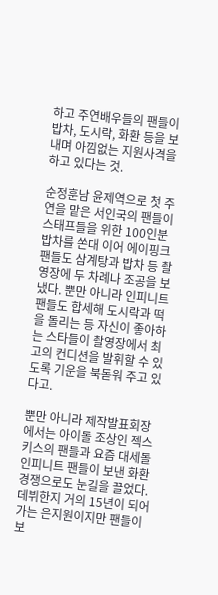하고 주연배우들의 팬들이 밥차, 도시락, 화환 등을 보내며 아낌없는 지원사격을 하고 있다는 것.

순정훈남 윤제역으로 첫 주연을 맡은 서인국의 팬들이 스태프들을 위한 100인분 밥차를 쏜대 이어 에이핑크 팬들도 삼계탕과 밥차 등 촬영장에 두 차례나 조공을 보냈다. 뿐만 아니라 인피니트 팬들도 합세해 도시락과 떡을 돌리는 등 자신이 좋아하는 스타들이 촬영장에서 최고의 컨디션을 발휘할 수 있도록 기운을 북돋워 주고 있다고.

뿐만 아니라 제작발표회장에서는 아이돌 조상인 젝스키스의 팬들과 요즘 대세돌 인피니트 팬들이 보낸 화환경쟁으로도 눈길을 끌었다. 데뷔한지 거의 15년이 되어가는 은지원이지만 팬들이 보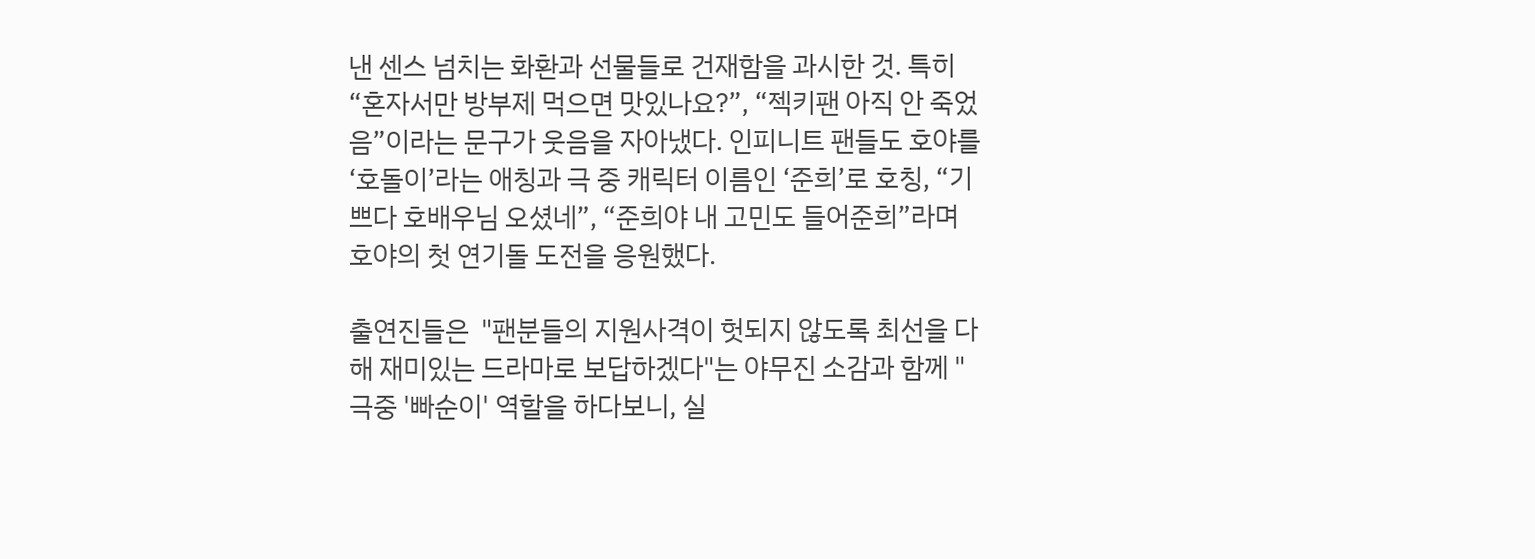낸 센스 넘치는 화환과 선물들로 건재함을 과시한 것. 특히 “혼자서만 방부제 먹으면 맛있나요?”, “젝키팬 아직 안 죽었음”이라는 문구가 웃음을 자아냈다. 인피니트 팬들도 호야를‘호돌이’라는 애칭과 극 중 캐릭터 이름인 ‘준희’로 호칭, “기쁘다 호배우님 오셨네”, “준희야 내 고민도 들어준희”라며 호야의 첫 연기돌 도전을 응원했다.

출연진들은  "팬분들의 지원사격이 헛되지 않도록 최선을 다해 재미있는 드라마로 보답하겠다"는 야무진 소감과 함께 "극중 '빠순이' 역할을 하다보니, 실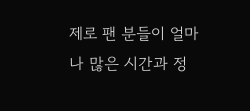제로 팬 분들이 얼마나 많은 시간과 정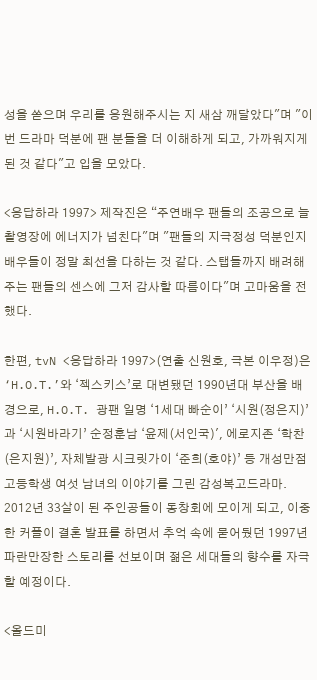성을 쏟으며 우리를 응원해주시는 지 새삼 깨달았다"며 "이번 드라마 덕분에 팬 분들을 더 이해하게 되고, 가까워지게 된 것 같다"고 입을 모았다.

<응답하라 1997> 제작진은 “주연배우 팬들의 조공으로 늘 촬영장에 에너지가 넘친다"며 "팬들의 지극정성 덕분인지 배우들이 정말 최선을 다하는 것 같다. 스탭들까지 배려해주는 팬들의 센스에 그저 감사할 따름이다"며 고마움을 전했다.

한편, tvN <응답하라 1997>(연출 신원호, 극본 이우정)은 ‘H.O.T.’와 ‘젝스키스’로 대변됐던 1990년대 부산을 배경으로, H.O.T. 광팬 일명 ‘1세대 빠순이’ ‘시원(정은지)’과 ‘시원바라기’ 순정훈남 ‘윤제(서인국)', 에로지존 ‘학찬(은지원)’, 자체발광 시크릿가이 ‘준희(호야)’ 등 개성만점 고등학생 여섯 남녀의 이야기를 그린 감성복고드라마. 2012년 33살이 된 주인공들이 동창회에 모이게 되고, 이중 한 커플이 결혼 발표를 하면서 추억 속에 묻어뒀던 1997년 파란만장한 스토리를 선보이며 젊은 세대들의 향수를 자극할 예정이다.

<올드미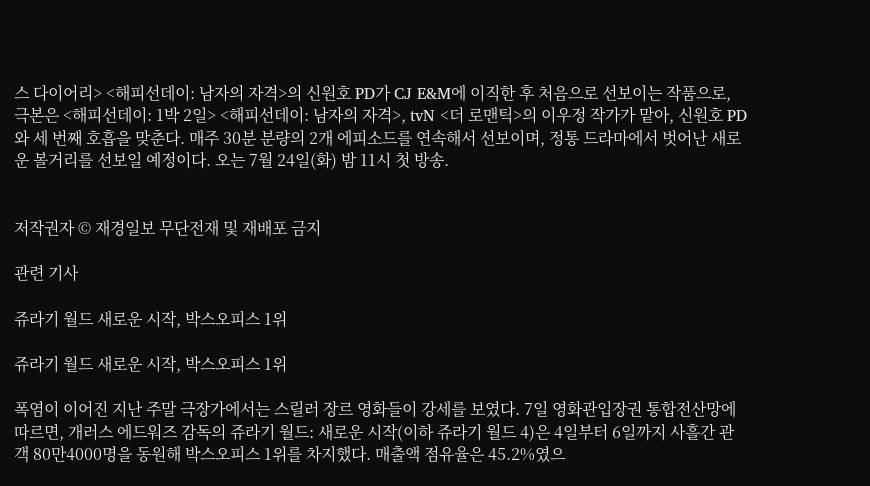스 다이어리> <해피선데이: 남자의 자격>의 신원호 PD가 CJ E&M에 이직한 후 처음으로 선보이는 작품으로, 극본은 <해피선데이: 1박 2일> <해피선데이: 남자의 자격>, tvN <더 로맨틱>의 이우정 작가가 맡아, 신원호 PD와 세 번째 호흡을 맞춘다. 매주 30분 분량의 2개 에피소드를 연속해서 선보이며, 정통 드라마에서 벗어난 새로운 볼거리를 선보일 예정이다. 오는 7월 24일(화) 밤 11시 첫 방송.


저작권자 © 재경일보 무단전재 및 재배포 금지

관련 기사

쥬라기 월드 새로운 시작, 박스오피스 1위

쥬라기 월드 새로운 시작, 박스오피스 1위

폭염이 이어진 지난 주말 극장가에서는 스릴러 장르 영화들이 강세를 보였다. 7일 영화관입장권 통합전산망에 따르면, 개러스 에드워즈 감독의 쥬라기 월드: 새로운 시작(이하 쥬라기 월드 4)은 4일부터 6일까지 사흘간 관객 80만4000명을 동원해 박스오피스 1위를 차지했다. 매출액 점유율은 45.2%였으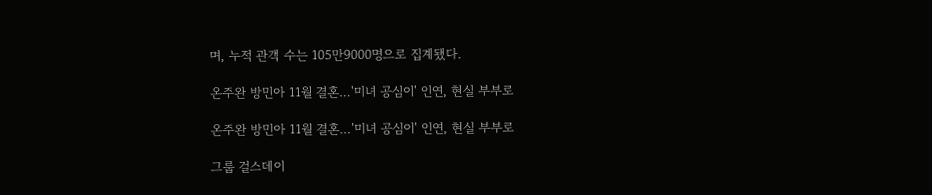며, 누적 관객 수는 105만9000명으로 집계됐다.

온주완 방민아 11월 결혼…'미녀 공심이' 인연, 현실 부부로

온주완 방민아 11월 결혼…'미녀 공심이' 인연, 현실 부부로

그룹 걸스데이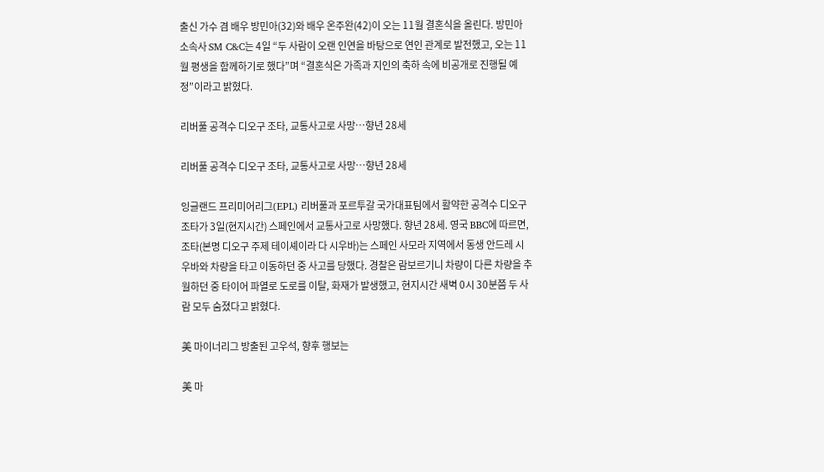출신 가수 겸 배우 방민아(32)와 배우 온주완(42)이 오는 11월 결혼식을 올린다. 방민아 소속사 SM C&C는 4일 “두 사람이 오랜 인연을 바탕으로 연인 관계로 발전했고, 오는 11월 평생을 함께하기로 했다”며 “결혼식은 가족과 지인의 축하 속에 비공개로 진행될 예정”이라고 밝혔다.

리버풀 공격수 디오구 조타, 교통사고로 사망…향년 28세

리버풀 공격수 디오구 조타, 교통사고로 사망…향년 28세

잉글랜드 프리미어리그(EPL) 리버풀과 포르투갈 국가대표팀에서 활약한 공격수 디오구 조타가 3일(현지시간) 스페인에서 교통사고로 사망했다. 향년 28세. 영국 BBC에 따르면, 조타(본명 디오구 주제 테이셰이라 다 시우바)는 스페인 사모라 지역에서 동생 안드레 시우바와 차량을 타고 이동하던 중 사고를 당했다. 경찰은 람보르기니 차량이 다른 차량을 추월하던 중 타이어 파열로 도로를 이탈, 화재가 발생했고, 현지시간 새벽 0시 30분쯤 두 사람 모두 숨졌다고 밝혔다.

美 마이너리그 방출된 고우석, 향후 행보는

美 마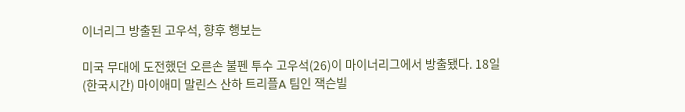이너리그 방출된 고우석, 향후 행보는

미국 무대에 도전했던 오른손 불펜 투수 고우석(26)이 마이너리그에서 방출됐다. 18일(한국시간) 마이애미 말린스 산하 트리플A 팀인 잭슨빌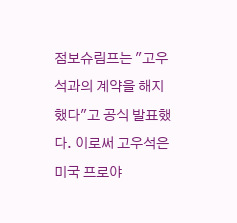점보슈림프는 "고우석과의 계약을 해지했다"고 공식 발표했다. 이로써 고우석은 미국 프로야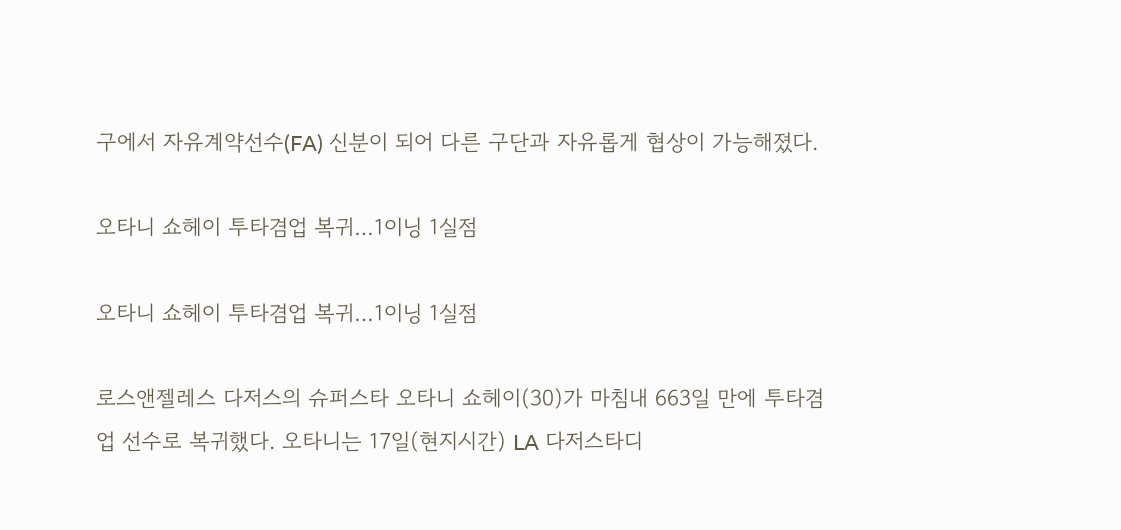구에서 자유계약선수(FA) 신분이 되어 다른 구단과 자유롭게 협상이 가능해졌다.

오타니 쇼헤이 투타겸업 복귀…1이닝 1실점

오타니 쇼헤이 투타겸업 복귀…1이닝 1실점

로스앤젤레스 다저스의 슈퍼스타 오타니 쇼헤이(30)가 마침내 663일 만에 투타겸업 선수로 복귀했다. 오타니는 17일(현지시간) LA 다저스타디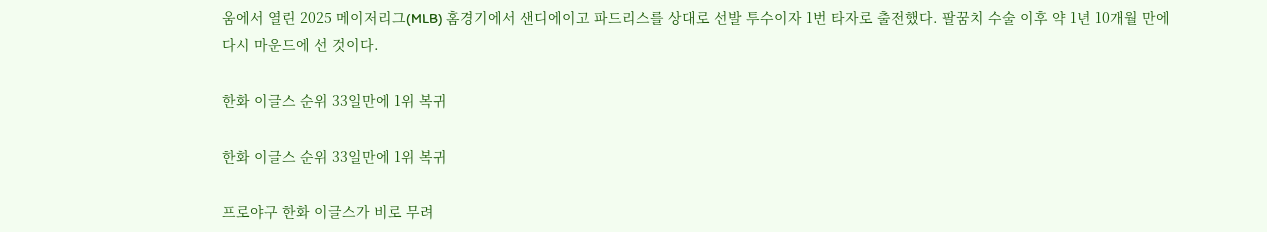움에서 열린 2025 메이저리그(MLB) 홈경기에서 샌디에이고 파드리스를 상대로 선발 투수이자 1번 타자로 출전했다. 팔꿈치 수술 이후 약 1년 10개월 만에 다시 마운드에 선 것이다.

한화 이글스 순위 33일만에 1위 복귀

한화 이글스 순위 33일만에 1위 복귀

프로야구 한화 이글스가 비로 무려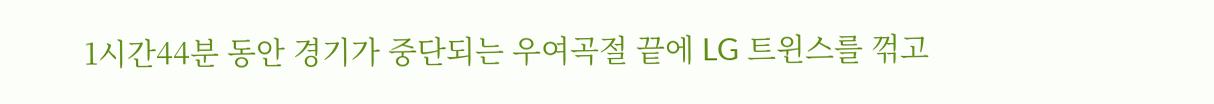1시간44분 동안 경기가 중단되는 우여곡절 끝에 LG 트윈스를 꺾고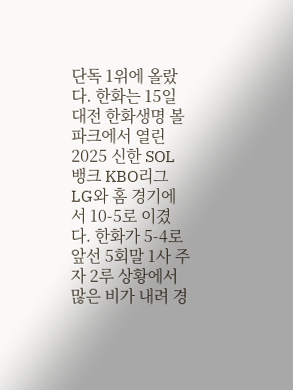단독 1위에 올랐다. 한화는 15일 대전 한화생명 볼파크에서 열린 2025 신한 SOL 뱅크 KBO리그 LG와 홈 경기에서 10-5로 이겼다. 한화가 5-4로 앞선 5회말 1사 주자 2루 상황에서 많은 비가 내려 경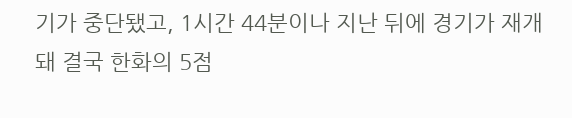기가 중단됐고, 1시간 44분이나 지난 뒤에 경기가 재개돼 결국 한화의 5점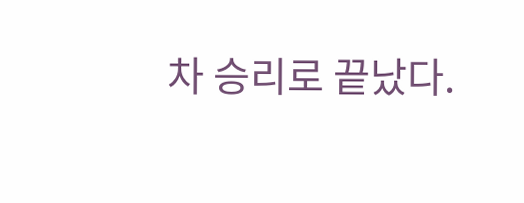차 승리로 끝났다.